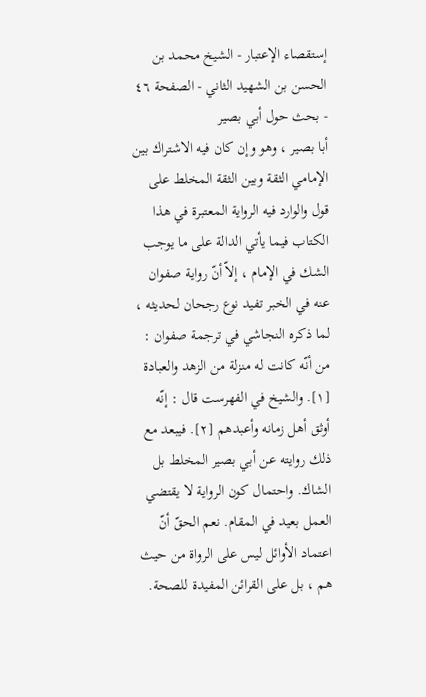إستقصاء الإعتبار - الشيخ محمد بن الحسن بن الشهيد الثاني - الصفحة ٤٦ - بحث حول أبي بصير
أبا بصير ، وهو وإن كان فيه الاشتراك بين الإمامي الثقة وبين الثقة المخلط على قول والوارد فيه الرواية المعتبرة في هذا الكتاب فيما يأتي الدالة على ما يوجب الشك في الإمام ، إلاّ أنّ رواية صفوان عنه في الخبر تفيد نوع رجحان لحديثه ، لما ذكره النجاشي في ترجمة صفوان : من أنّه كانت له منزلة من الزهد والعبادة [١]. والشيخ في الفهرست قال : إنّه أوثق أهل زمانه وأعبدهم [٢]. فيبعد مع ذلك روايته عن أبي بصير المخلط بل الشاك. واحتمال كون الرواية لا يقتضي العمل بعيد في المقام. نعم الحقّ أنّ اعتماد الأوائل ليس على الرواة من حيث هم ، بل على القرائن المفيدة للصحة.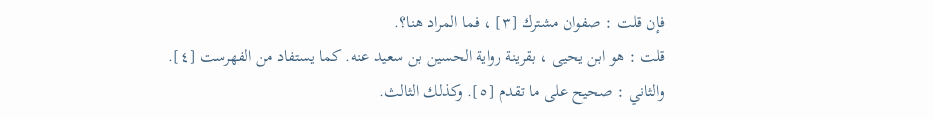فإن قلت : صفوان مشترك [٣] ، فما المراد هنا؟.
قلت : هو ابن يحيى ، بقرينة رواية الحسين بن سعيد عنه. كما يستفاد من الفهرست [٤].
والثاني : صحيح على ما تقدم [٥]. وكذلك الثالث.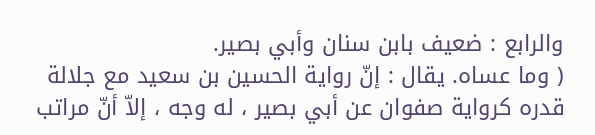والرابع : ضعيف بابن سنان وأبي بصير.
( وما عساه. يقال : إنّ رواية الحسين بن سعيد مع جلالة قدره كرواية صفوان عن أبي بصير ، له وجه ، إلاّ أنّ مراتب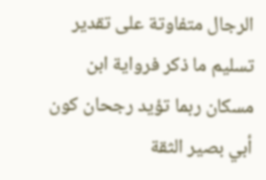الرجال متفاوتة على تقدير تسليم ما ذكر فرواية ابن مسكان ربما تؤيد رجحان كون أبي بصير الثقة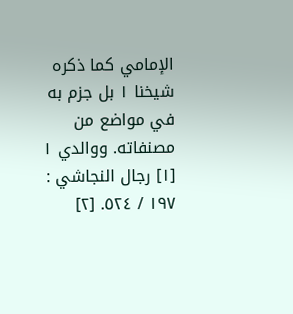الإمامي كما ذكره شيخنا ١ بل جزم به في مواضع من مصنفاته. ووالدي ١
[١] رجال النجاشي : ١٩٧ / ٥٢٤. [٢]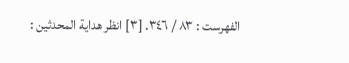الفهرست : ٨٣ / ٣٤٦. [٣] انظر هداية المحدثين :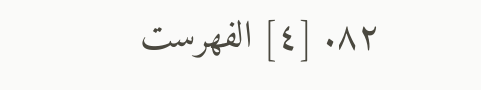٨٢. [٤] الفهرست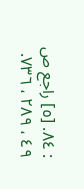: ٨٤. [٥] راجع ص ٤٩ ، ٢٨٩ ، ٧٣٦.